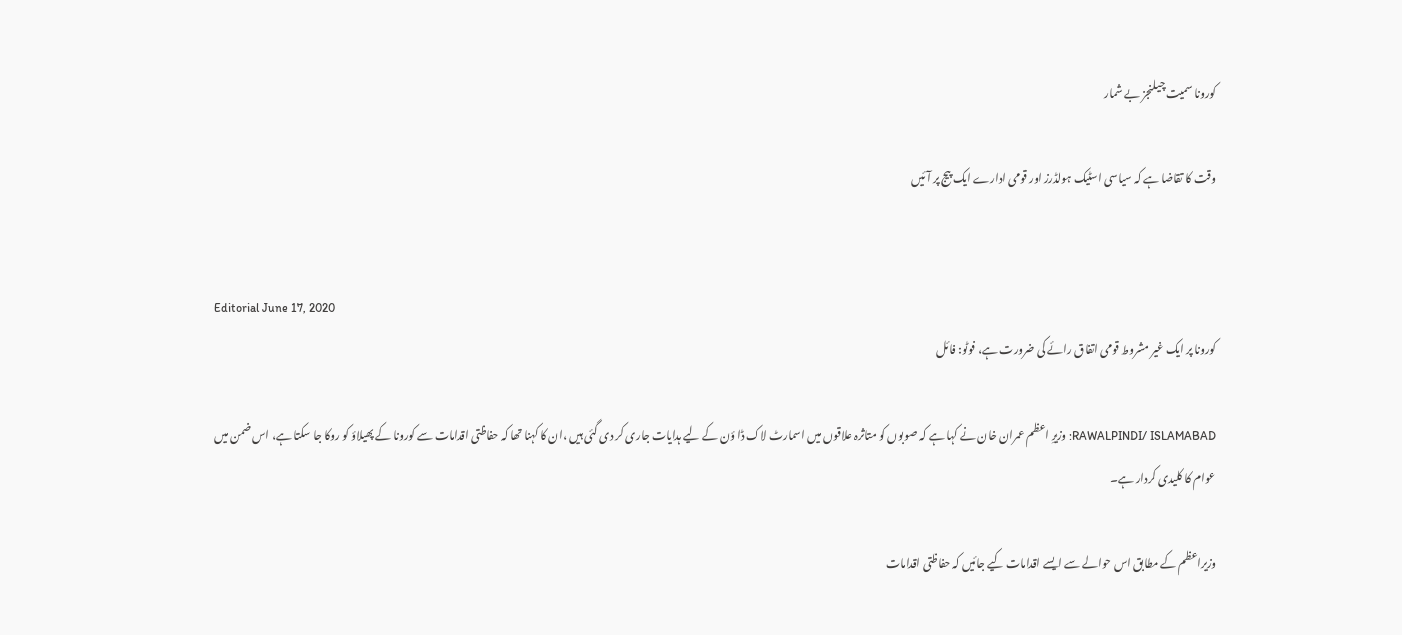کورونا سمیت چیلنجز بے شمار

وقت کا تقاضا ہے کہ سیاسی اسٹیک ہولڈرز اور قومی ادارے ایک پیج پر آئیں


Editorial June 17, 2020
کورونا پر ایک غیر مشروط قومی اتفاق رائے کی ضرورت ہے، فوٹو: فائل

RAWALPINDI/ ISLAMABAD: وزیرِ اعظم عمران خان نے کہا ہے کہ صوبوں کو متاثرہ علاقوں میں اسمارٹ لاک ڈا ؤن کے لیے ہدایات جاری کر دی گئی ہیں ،ان کا کہنا تھا کہ حفاظتی اقدامات سے کورونا کے پھیلاؤ کو روکا جا سکتا ہے، اس ضمن میں عوام کا کلیدی کردار ہے۔

وزیراعظم کے مطابق اس حوالے سے ایسے اقدامات کیے جائیں کہ حفاظتی اقدامات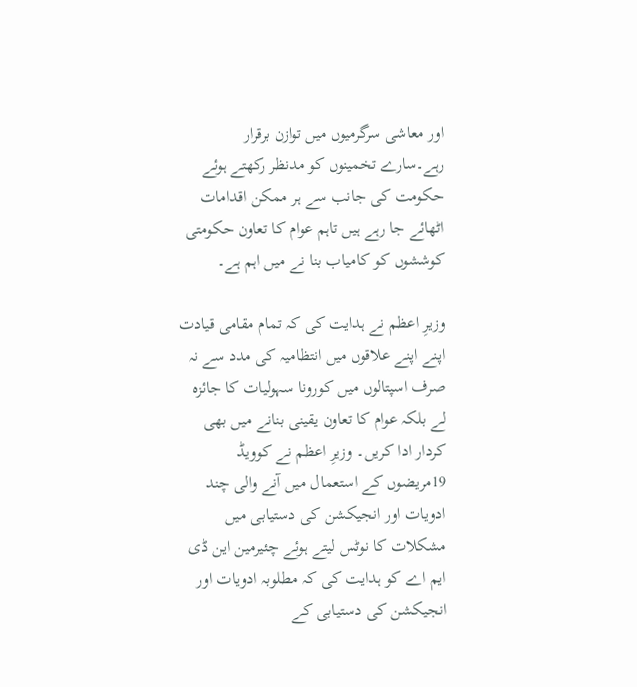اور معاشی سرگرمیوں میں توازن برقرار رہے۔سارے تخمینوں کو مدنظر رکھتے ہوئے حکومت کی جانب سے ہر ممکن اقدامات اٹھائے جا رہے ہیں تاہم عوام کا تعاون حکومتی کوششوں کو کامیاب بنا نے میں اہم ہے۔

وزیرِ اعظم نے ہدایت کی کہ تمام مقامی قیادت اپنے اپنے علاقوں میں انتظامیہ کی مدد سے نہ صرف اسپتالوں میں کورونا سہولیات کا جائزہ لے بلکہ عوام کا تعاون یقینی بنانے میں بھی کردار ادا کریں۔ وزیرِ اعظم نے کوویڈ 19مریضوں کے استعمال میں آنے والی چند ادویات اور انجیکشن کی دستیابی میں مشکلات کا نوٹس لیتے ہوئے چئیرمین این ڈی ایم اے کو ہدایت کی کہ مطلوبہ ادویات اور انجیکشن کی دستیابی کے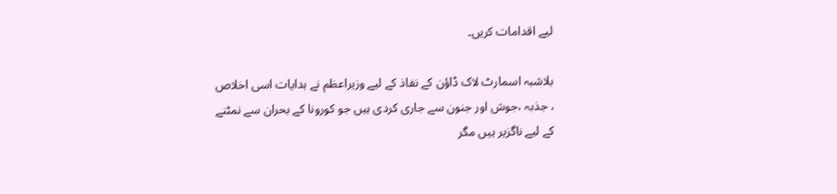لیے اقدامات کریں۔

بلاشبہ اسمارٹ لاک ڈاؤن کے نفاذ کے لیے وزیراعظم نے ہدایات اسی اخلاص ، جذبہ ،جوش اور جنون سے جاری کردی ہیں جو کورونا کے بحران سے نمٹنے کے لیے ناگزیر ہیں مگر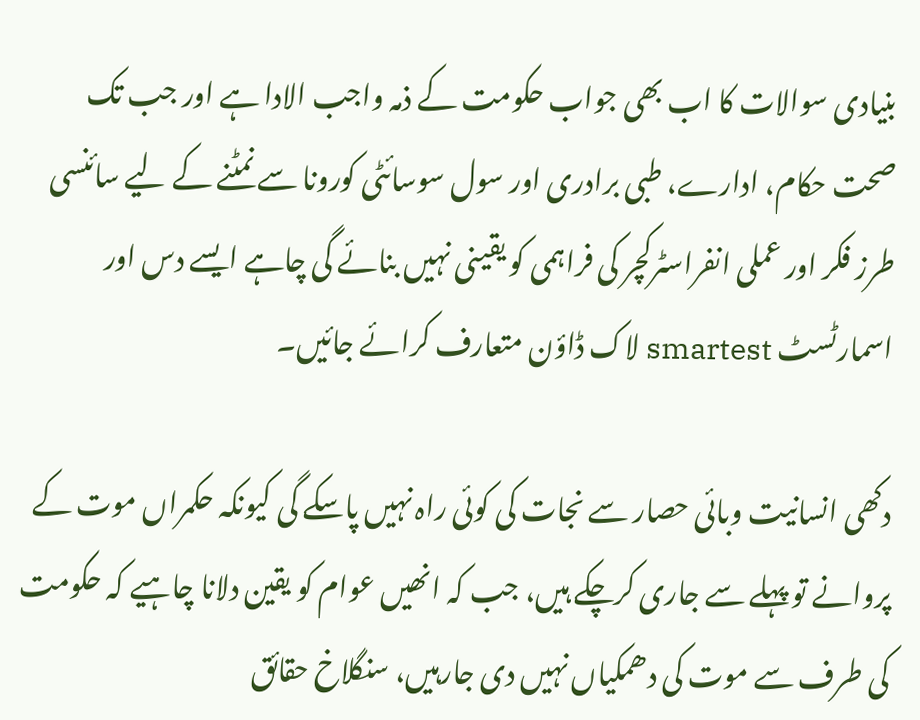بنیادی سوالات کا اب بھی جواب حکومت کے ذمہ واجب الادا ہے اور جب تک صحت حکام، ادارے، طبی برادری اور سول سوسائٹی کورونا سے نمٹنے کے لیے سائنسی طرز فکر اور عملی انفراسٹرکچر کی فراہمی کو یقینی نہیں بنائے گی چاہے ایسے دس اور اسمارٹسٹ smartest لاک ڈاؤن متعارف کرائے جائیں۔

دکھی انسانیت وبائی حصار سے نجات کی کوئی راہ نہیں پاسکے گی کیونکہ حکمراں موت کے پروانے تو پہلے سے جاری کرچکے ہیں، جب کہ انھیں عوام کو یقین دلانا چاہیے کہ حکومت کی طرف سے موت کی دھمکیاں نہیں دی جارہیں، سنگلاخ حقائق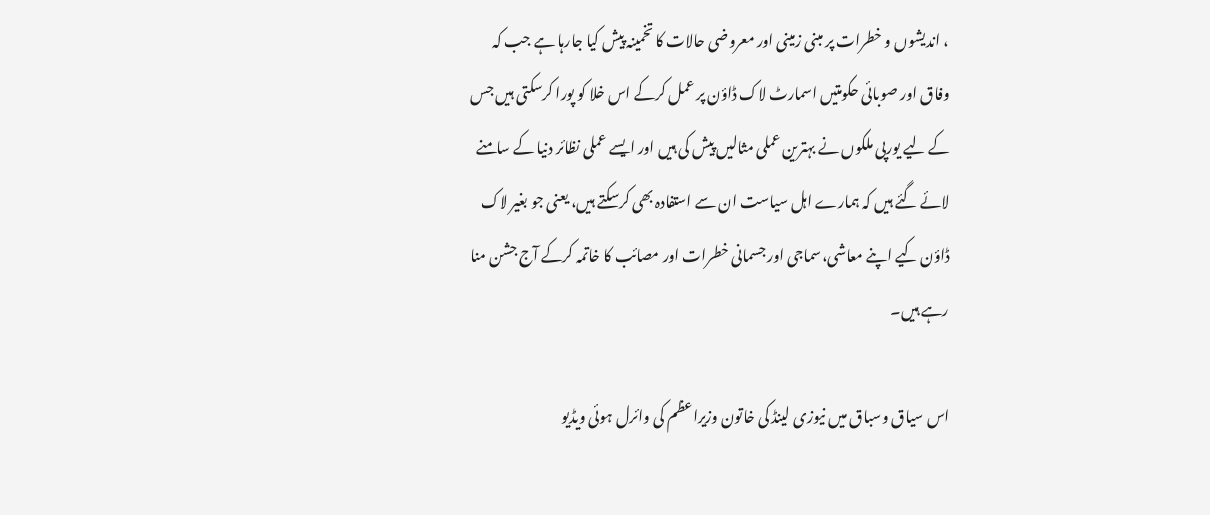، اندیشوں و خطرات پر مبنی زمینی اور معروضی حالات کا تخمینہ پیش کیا جارہا ہے جب کہ وفاق اور صوبائی حکومتیں اسمارٹ لاک ڈاؤن پر عمل کرکے اس خلا کو پورا کرسکتی ہیں جس کے لیے یورپی ملکوں نے بہترین عملی مثالیں پیش کی ہیں اور ایسے عملی نظائر دنیا کے سامنے لائے گئے ہیں کہ ہمارے اہل سیاست ان سے استفادہ بھی کرسکتے ہیں، یعنی جو بغیر لاک ڈاؤن کیے اپنے معاشی،سماجی اور جسمانی خطرات اور مصائب کا خاتمہ کرکے آج جشن منا رہے ہیں۔

اس سیاق وسباق میں نیوزی لینڈ کی خاتون وزیراعظم کی وائرل ہوئی ویڈیو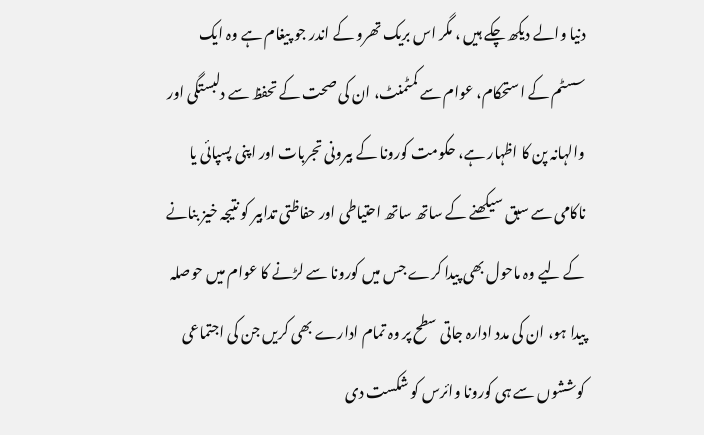دنیا والے دیکھ چکے ہیں ، مگر اس بریک تھرو کے اندر جو پیغام ہے وہ ایک سسٹم کے استحکام، عوام سے کمٹمنٹ، ان کی صحت کے تحفظ سے دلبستگی اور والہانہ پن کا اظہار ہے، حکومت کورونا کے بیرونی تجربات اور اپنی پسپائی یا ناکامی سے سبق سیکھنے کے ساتھ ساتھ احتیاطی اور حفاظتی تدابیر کو نتیجہ خیز بنانے کے لیے وہ ماحول بھی پیدا کرے جس میں کورونا سے لڑنے کا عوام میں حوصلہ پیدا ہو، ان کی مدد ادارہ جاتی سطح پر وہ تمام ادارے بھی کریں جن کی اجتماعی کوششوں سے ہی کورونا وائرس کو شکست دی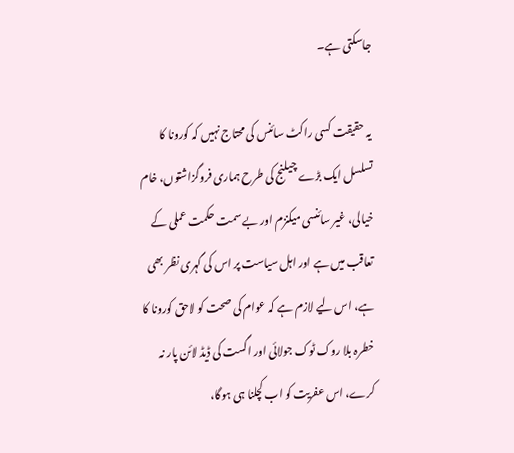جاسکتی ہے۔

یہ حقیقت کسی راکٹ سائنس کی محتاج نہیں کہ کورونا کا تسلسل ایک بڑے چیلنج کی طرح ہماری فروگزاشتوں، خام خیالی، غیر سائنسی میکنزم اور بے سمت حکمت عملی کے تعاقب میں ہے اور اہل سیاست پر اس کی گہری نظر بھی ہے، اس لیے لازم ہے کہ عوام کی صحت کو لاحق کورونا کا خطرہ بلا روک ٹوک جولائی اور اگست کی ڈیڈ لائن پار نہ کرے، اس عفریت کو اب کچلنا ہی ہوگا،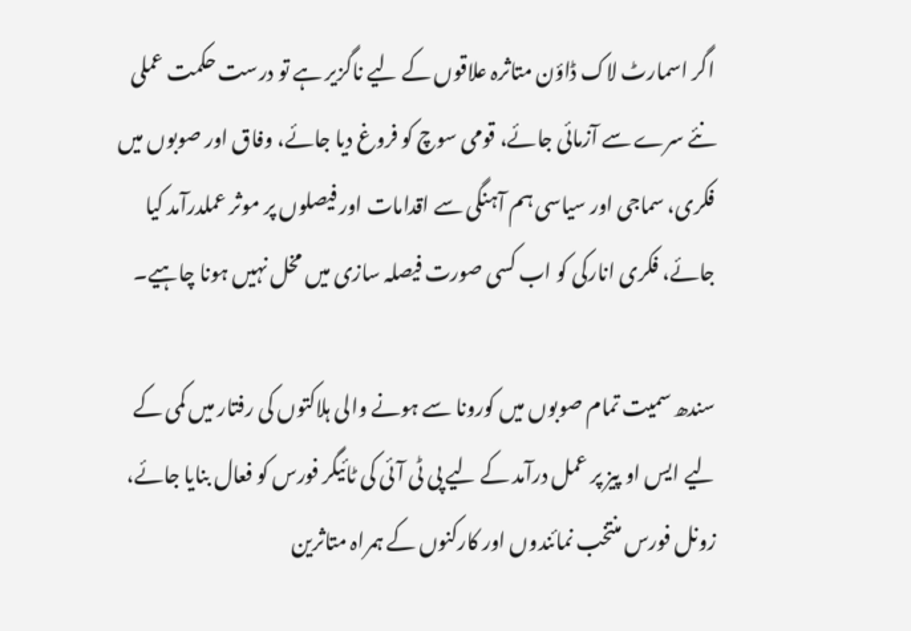اگر اسمارٹ لاک ڈاؤن متاثرہ علاقوں کے لیے ناگزیر ہے تو درست حکمت عملی نئے سرے سے آزمائی جائے، قومی سوچ کو فروغ دیا جائے، وفاق اور صوبوں میں فکری، سماجی اور سیاسی ہم آہنگی سے اقدامات اور فیصلوں پر موثر عملدرآمد کیا جائے، فکری انارکی کو اب کسی صورت فیصلہ سازی میں مخل نہیں ہونا چاہیے۔

سندھ سمیت تمام صوبوں میں کورونا سے ہونے والی ہلاکتوں کی رفتار میں کمی کے لیے ایس او پیز پر عمل درآمد کے لیے پی ٹی آئی کی ٹائیگر فورس کو فعال بنایا جائے، زونل فورس منتخب نمائندوں اور کارکنوں کے ہمراہ متاثرین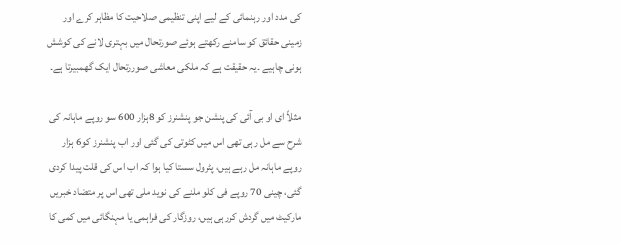کی مدد اور رہنمائی کے لیے اپنی تنظیمی صلاحیت کا مظاہر کرے اور زمینی حقائق کو سامنے رکھتے ہوئے صورتحال میں بہتری لانے کی کوشش ہونی چاہیے ۔یہ حقیقت ہے کہ ملکی معاشی صوررتحال ایک گھمبیرتا ہے۔

مثلاً ای او بی آئی کی پنشن جو پنشنرز کو 8ہزار 600 سو روپے ماہانہ کی شرح سے مل رہی تھی اس میں کٹوتی کی گئی اور اب پنشنرز کو6 ہزار روپے ماہانہ مل رہے ہیں، پٹرول سستا کیا ہوا کہ اب اس کی قلت پیدا کردی گئی، چینی 70 روپے فی کلو ملنے کی نوید ملی تھی اس پر متضاد خبریں مارکیٹ میں گردش کررہی ہیں، روزگار کی فراہمی یا مہنگائی میں کمی کا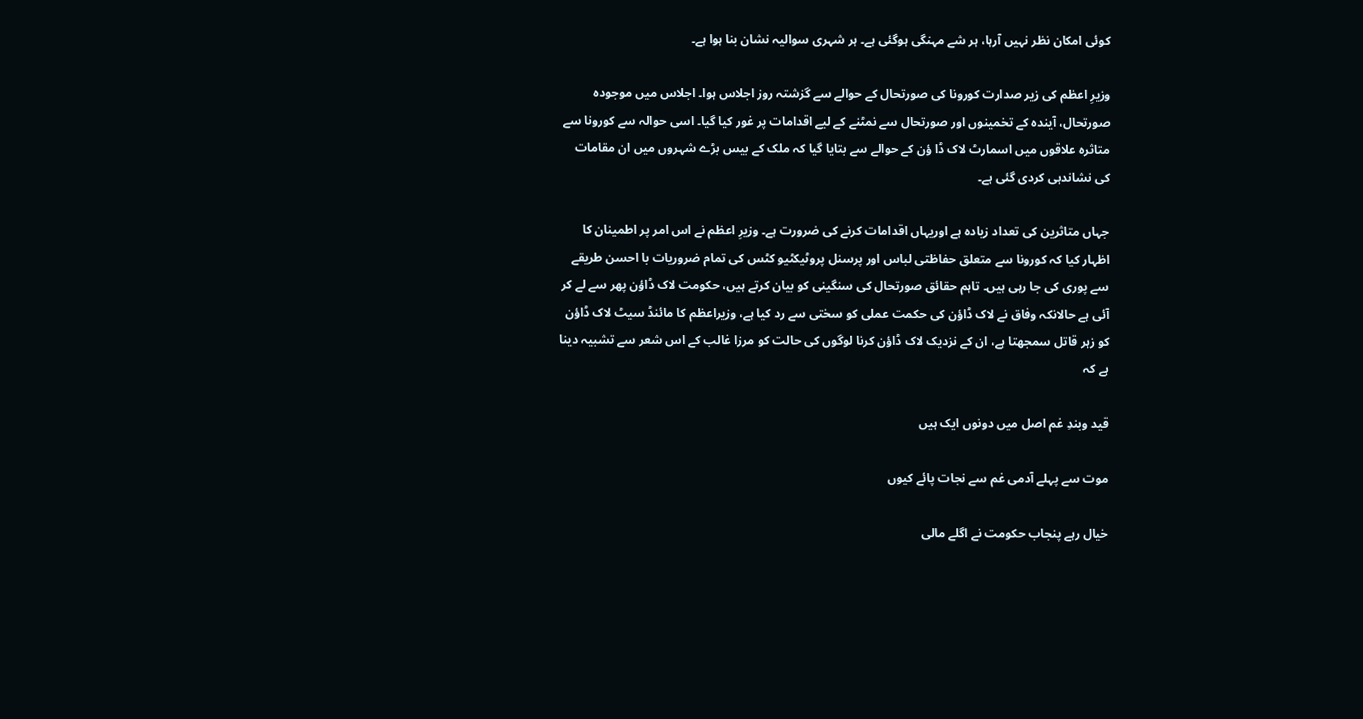کوئی امکان نظر نہیں آرہا، ہر شے مہنگی ہوگئی ہے۔ ہر شہری سوالیہ نشان بنا ہوا ہے۔

وزیرِ اعظم کی زیر صدارت کورونا کی صورتحال کے حوالے سے گزشتہ روز اجلاس ہوا۔ اجلاس میں موجودہ صورتحال، آیندہ کے تخمینوں اور صورتحال سے نمٹنے کے لیے اقدامات پر غور کیا گیا۔ اسی حوالہ سے کورونا سے متاثرہ علاقوں میں اسمارٹ لاک ڈا ؤن کے حوالے سے بتایا گیا کہ ملک کے بیس بڑے شہروں میں ان مقامات کی نشاندہی کردی گئی ہے۔

جہاں متاثرین کی تعداد زیادہ ہے اوریہاں اقدامات کرنے کی ضرورت ہے۔ وزیرِ اعظم نے اس امر پر اطمینان کا اظہار کیا کہ کورونا سے متعلق حفاظتی لباس اور پرسنل پروٹیکٹیو کٹس کی تمام ضروریات با احسن طریقے سے پوری کی جا رہی ہیں۔ تاہم حقائق صورتحال کی سنگینی کو بیان کرتے ہیں، حکومت لاک ڈاؤن پھر سے لے کر آئی ہے حالانکہ وفاق نے لاک ڈاؤن کی حکمت عملی کو سختی سے رد کیا ہے، وزیراعظم کا مائنڈ سیٹ لاک ڈاؤن کو زہر قاتل سمجھتا ہے، ان کے نزدیک لاک ڈاؤن کرنا لوگوں کی حالت کو مرزا غالب کے اس شعر سے تشبیہ دینا ہے کہ

قید وبندِ غم اصل میں دونوں ایک ہیں

موت سے پہلے آدمی غم سے نجات پائے کیوں

خیال رہے پنجاب حکومت نے اگلے مالی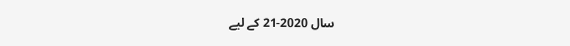سال 2020-21 کے لیے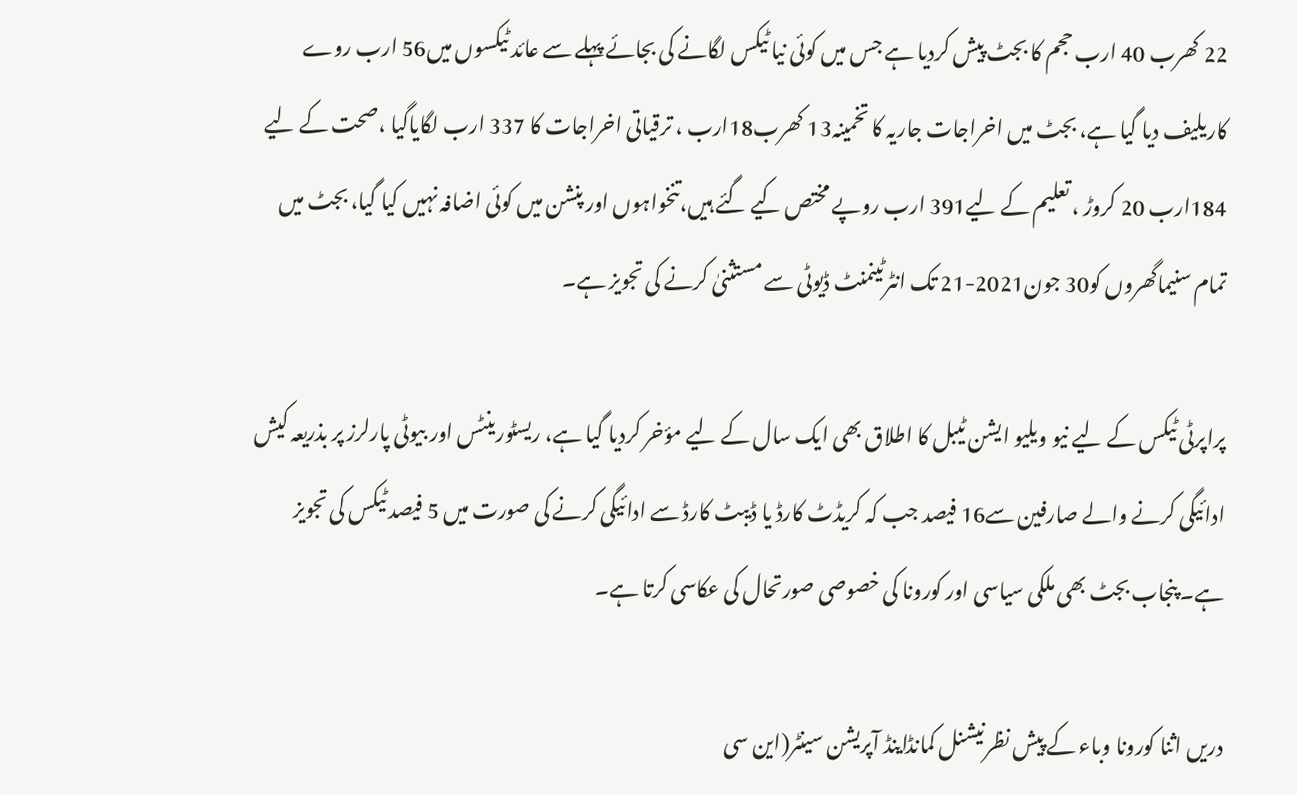22 کھرب 40 ارب حجم کا بجٹ پیش کردیا ہے جس میں کوئی نیا ٹیکس لگانے کی بجائے پہلے سے عائد ٹیکسوں میں56 ارب روے کاریلیف دیا گیا ہے، بجٹ میں اخراجات جاریہ کا تخمینہ13 کھرب18ارب ، ترقیاتی اخراجات کا 337 ارب لگایاگیا ،صحت کے لیے 184ارب 20 کروڑ ، تعلیم کے لیے391 ارب روپے مختص کیے گئے ہیں،تنخواہوں اور پنشن میں کوئی اضافہ نہیں کیا گیا، بجٹ میں تمام سنیماگھروں کو30 جون2021-21 تک انٹرٹینمنٹ ڈیوٹی سے مستثنیٰ کرنے کی تجویز ہے۔

پراپرٹی ٹیکس کے لیے نیو ویلیو ایشن ٹیبل کا اطلاق بھی ایک سال کے لیے مؤخر کردیا گیا ہے، ریسٹورینٹس اور بیوٹی پارلرز پر بذریعہ کیش ادائیگی کرنے والے صارفین سے16 فیصد جب کہ کریڈٹ کارڈ یا ڈیبٹ کارڈ سے ادائیگی کرنے کی صورت میں 5 فیصد ٹیکس کی تجویز ہے۔ پنجاب بجٹ بھی ملکی سیاسی اور کورونا کی خصوصی صورتحال کی عکاسی کرتا ہے۔

دریں اثنا کورونا وباء کے پیش نظرنیشنل کمانڈاینڈ آپریشن سینٹر(این سی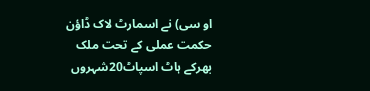او سی) نے اسمارٹ لاک ڈاؤن حکمت عملی کے تحت ملک بھرکے ہاٹ اسپاٹ20شہروں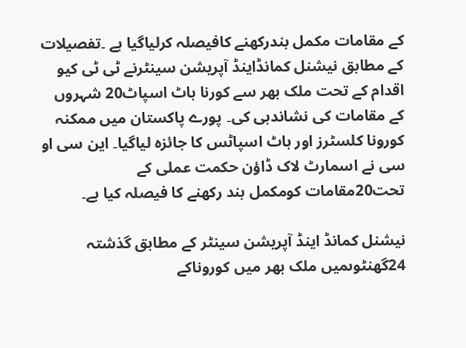کے مقامات مکمل بندرکھنے کافیصلہ کرلیاگیا ہے ۔تفصیلات کے مطابق نیشنل کمانڈاینڈ آپریشن سینٹرنے ٹی ٹی کیو اقدام کے تحت ملک بھر سے کورنا ہاٹ اسپاٹ20 شہروں کے مقامات کی نشاندہی کی۔ پورے پاکستان میں ممکنہ کورونا کلسٹرز اور ہاٹ اسپاٹس کا جائزہ لیاگیا۔ این سی او سی نے اسمارٹ لاک ڈاؤن حکمت عملی کے تحت20مقامات کومکمل بند رکھنے کا فیصلہ کیا ہے۔

نیشنل کمانڈ اینڈ آپریشن سینٹر کے مطابق گذشتہ 24گھنٹوںمیں ملک بھر میں کوروناکے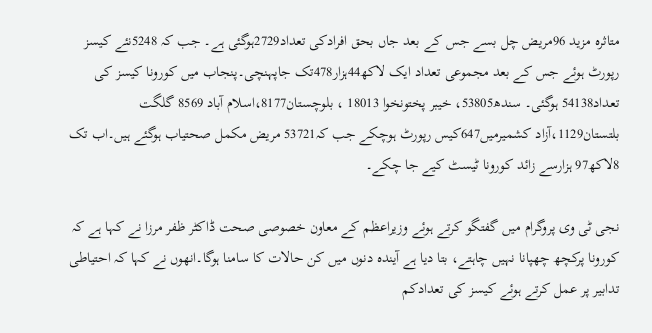متاثرہ مزید 96مریض چل بسے جس کے بعد جاں بحق افرادکی تعداد2729ہوگئی ہے۔ جب کہ 5248نئے کیسز رپورٹ ہوئے جس کے بعد مجموعی تعداد ایک لاکھ44ہزار478تک جاپہنچی۔پنجاب میں کورونا کیسز کی تعداد54138 ہوگئی۔ سندھ53805، خیبر پختونخوا 18013 ، بلوچستان8177،اسلام آباد 8569 گلگت بلتستان1129،آزاد کشمیرمیں647کیس رپورٹ ہوچکے جب کہ53721 مریض مکمل صحتیاب ہوگئے ہیں۔اب تک 8لاکھ97 ہزارسے زائد کورونا ٹیسٹ کیے جا چکے۔

نجی ٹی وی پروگرام میں گفتگو کرتے ہوئے وزیراعظم کے معاون خصوصی صحت ڈاکٹر ظفر مرزا نے کہا ہے کہ کورونا پرکچھ چھپانا نہیں چاہتے، بتا دیا ہے آیندہ دنوں میں کن حالات کا سامنا ہوگا۔انھوں نے کہا کہ احتیاطی تدابیر پر عمل کرتے ہوئے کیسز کی تعدادکم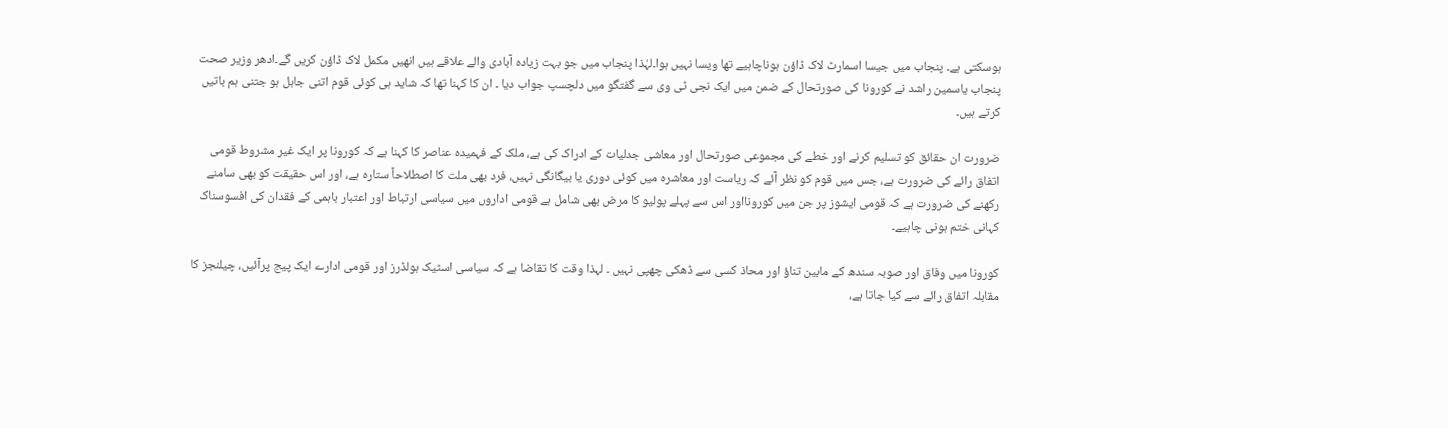ہوسکتی ہے۔ پنجاب میں جیسا اسمارٹ لاک ڈاؤن ہوناچاہیے تھا ویسا نہیں ہوا۔لہٰذا پنجاب میں جو بہت زیادہ آبادی والے علاقے ہیں انھیں مکمل لاک ڈاؤن کریں گے۔ادھر وزیر صحت پنجاب یاسمین راشد نے کورونا کی صورتحال کے ضمن میں ایک نجی ٹی وی سے گفتگو میں دلچسپ جواب دیا ۔ ان کا کہنا تھا کہ شاید ہی کوئی قوم اتنی جاہل ہو جتنی ہم باتیں کرتے ہیں۔

ضرورت ان حقائق کو تسلیم کرنے اور خطے کی مجموعی صورتحال اور معاشی جدلیات کے ادراک کی ہے، ملک کے فہمیدہ عناصر کا کہنا ہے کہ کورونا پر ایک غیر مشروط قومی اتفاق رائے کی ضرورت ہے، جس میں قوم کو نظر آئے کہ ریاست اور معاشرہ میں کوئی دوری یا بیگانگی نہیں، فرد بھی ملت کا اصطلاحاً ستارہ ہے، اور اس حقیقت کو بھی سامنے رکھنے کی ضرورت ہے کہ قومی ایشوز پر جن میں کورونااور اس سے پہلے پولیو کا مرض بھی شامل ہے قومی اداروں میں سیاسی ارتباط اور اعتبار باہمی کے فقدان کی افسوسناک کہانی ختم ہونی چاہیے۔

کورونا میں وفاق اور صوبہ سندھ کے مابین تناؤ اور محاذ کسی سے ڈھکی چھپی نہیں ۔ لہذا وقت کا تقاضا ہے کہ سیاسی اسٹیک ہولڈرز اور قومی ادارے ایک پیج پرآئیں، چیلنجز کا مقابلہ اتفاق رائے سے کیا جاتا ہے،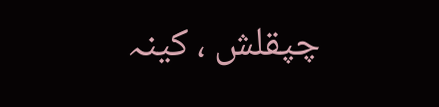چپقلش ، کینہ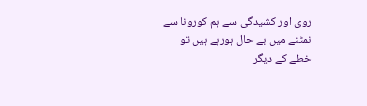روی اور کشیدگی سے ہم کورونا سے نمٹنے میں بے حال ہورہے ہیں تو خطے کے دیگر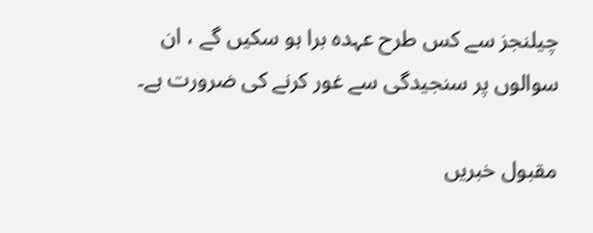چیلنجز سے کس طرح عہدہ برا ہو سکیں گے ، ان سوالوں پر سنجیدگی سے غور کرنے کی ضرورت ہے۔

مقبول خبریں